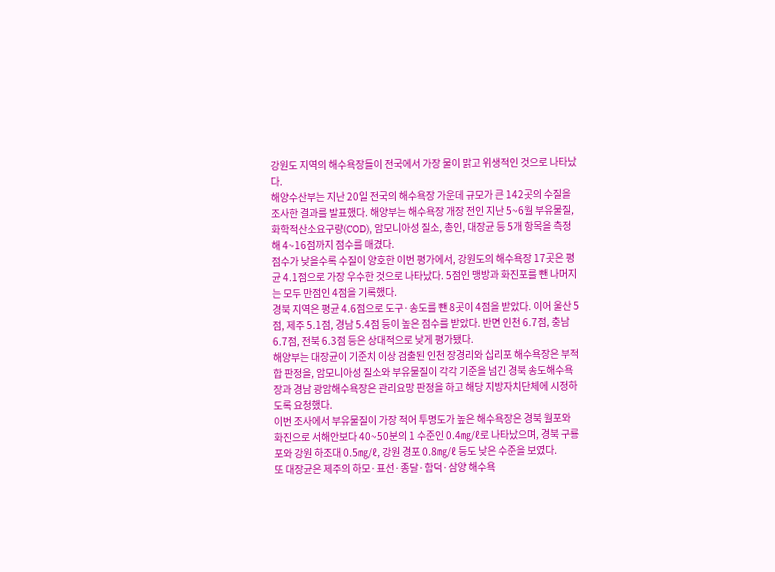강원도 지역의 해수욕장들이 전국에서 가장 물이 맑고 위생적인 것으로 나타났다.
해양수산부는 지난 20일 전국의 해수욕장 가운데 규모가 큰 142곳의 수질을 조사한 결과를 발표했다. 해양부는 해수욕장 개장 전인 지난 5~6월 부유물질, 화학적산소요구량(COD), 암모니아성 질소, 총인, 대장균 등 5개 항목을 측정해 4~16점까지 점수를 매겼다.
점수가 낮을수록 수질이 양호한 이번 평가에서, 강원도의 해수욕장 17곳은 평균 4.1점으로 가장 우수한 것으로 나타났다. 5점인 맹방과 화진포를 뺀 나머지는 모두 만점인 4점을 기록했다.
경북 지역은 평균 4.6점으로 도구·송도를 뺀 8곳이 4점을 받았다. 이어 울산 5점, 제주 5.1점, 경남 5.4점 등이 높은 점수를 받았다. 반면 인천 6.7점, 충남 6.7점, 전북 6.3점 등은 상대적으로 낮게 평가됐다.
해양부는 대장균이 기준치 이상 검출된 인천 장경리와 십리포 해수욕장은 부적합 판정을, 암모니아성 질소와 부유물질이 각각 기준을 넘긴 경북 송도해수욕장과 경남 광암해수욕장은 관리요망 판정을 하고 해당 지방자치단체에 시정하도록 요청했다.
이번 조사에서 부유물질이 가장 적어 투명도가 높은 해수욕장은 경북 월포와 화진으로 서해안보다 40~50분의 1 수준인 0.4㎎/ℓ로 나타났으며, 경북 구룡포와 강원 하조대 0.5㎎/ℓ, 강원 경포 0.8㎎/ℓ 등도 낮은 수준을 보였다.
또 대장균은 제주의 하모·표선·종달·함덕·삼양 해수욕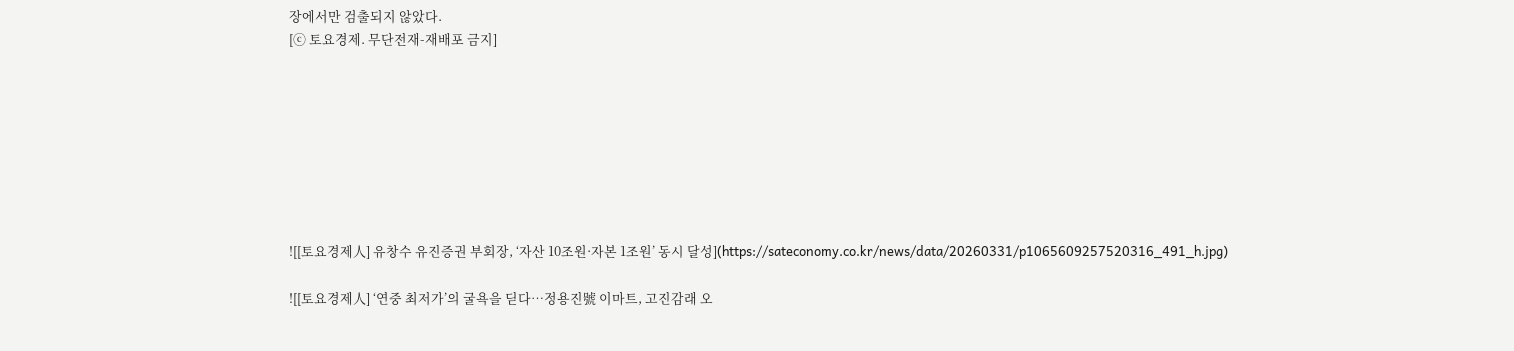장에서만 검출되지 않았다.
[ⓒ 토요경제. 무단전재-재배포 금지]








![[토요경제人] 유창수 유진증권 부회장, ‘자산 10조원·자본 1조원’ 동시 달성](https://sateconomy.co.kr/news/data/20260331/p1065609257520316_491_h.jpg)

![[토요경제人] ‘연중 최저가’의 굴욕을 딛다…정용진號 이마트, 고진감래 오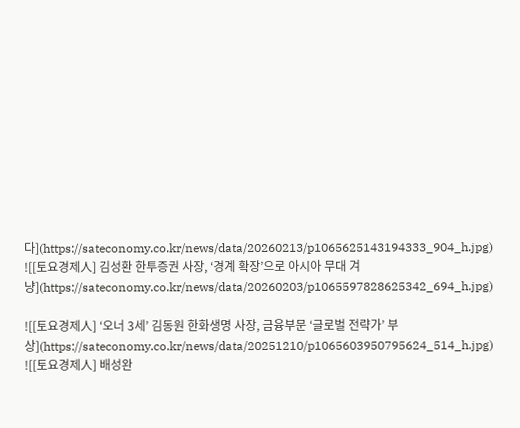다](https://sateconomy.co.kr/news/data/20260213/p1065625143194333_904_h.jpg)
![[토요경제人] 김성환 한투증권 사장, ‘경계 확장’으로 아시아 무대 겨냥](https://sateconomy.co.kr/news/data/20260203/p1065597828625342_694_h.jpg)

![[토요경제人] ‘오너 3세’ 김동원 한화생명 사장, 금융부문 ‘글로벌 전략가’ 부상](https://sateconomy.co.kr/news/data/20251210/p1065603950795624_514_h.jpg)
![[토요경제人] 배성완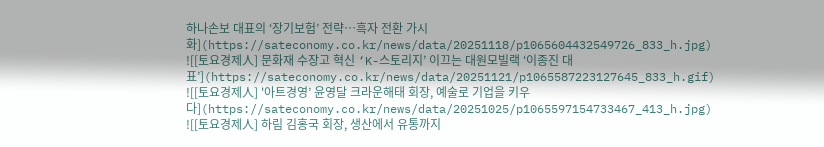하나손보 대표의 ‘장기보험’ 전략…흑자 전환 가시화](https://sateconomy.co.kr/news/data/20251118/p1065604432549726_833_h.jpg)
![[토요경제人] 문화재 수장고 혁신 ‘K-스토리지’ 이끄는 대원모빌랙 ‘이종진 대표’](https://sateconomy.co.kr/news/data/20251121/p1065587223127645_833_h.gif)
![[토요경제人] '아트경영’ 윤영달 크라운해태 회장, 예술로 기업을 키우다](https://sateconomy.co.kr/news/data/20251025/p1065597154733467_413_h.jpg)
![[토요경제人] 하림 김홍국 회장, 생산에서 유통까지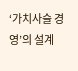‘가치사슬 경영’의 설계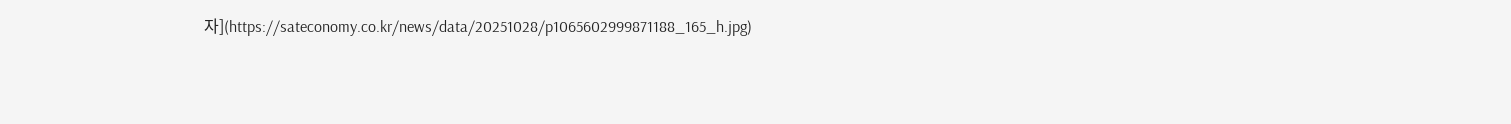자](https://sateconomy.co.kr/news/data/20251028/p1065602999871188_165_h.jpg)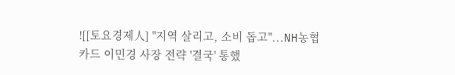![[토요경제人] "지역 살리고, 소비 돕고"...NH농협카드 이민경 사장 전략 '결국' 통했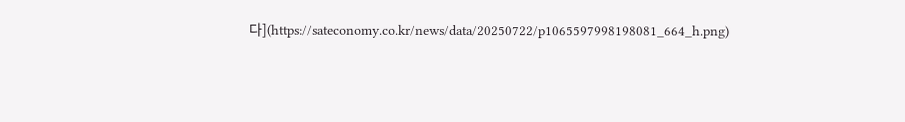다](https://sateconomy.co.kr/news/data/20250722/p1065597998198081_664_h.png)